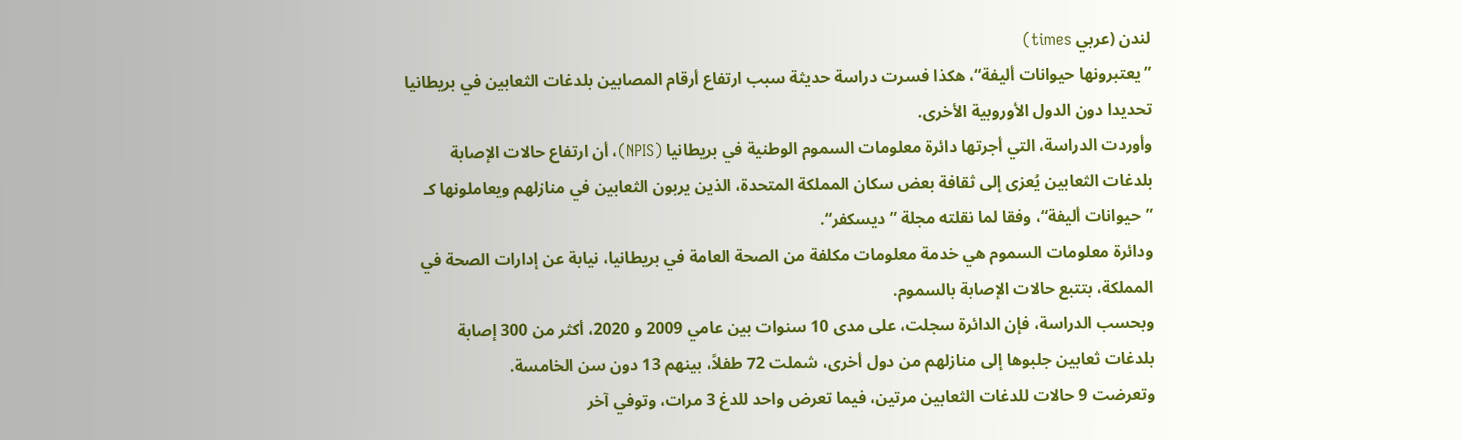لندن (عربي times)
”يعتبرونها حيوانات أليفة“، هكذا فسرت دراسة حديثة سبب ارتفاع أرقام المصابين بلدغات الثعابين في بريطانيا تحديدا دون الدول الأوروبية الأخرى.
وأوردت الدراسة، التي أجرتها دائرة معلومات السموم الوطنية في بريطانيا (NPIS)، أن ارتفاع حالات الإصابة بلدغات الثعابين يُعزى إلى ثقافة بعض سكان المملكة المتحدة، الذين يربون الثعابين في منازلهم ويعاملونها كـ ”حيوانات أليفة“، وفقا لما نقلته مجلة ”ديسكفر“.
ودائرة معلومات السموم هي خدمة معلومات مكلفة من الصحة العامة في بريطانيا، نيابة عن إدارات الصحة في المملكة، بتتبع حالات الإصابة بالسموم.
وبحسب الدراسة، فإن الدائرة سجلت، على مدى 10 سنوات بين عامي 2009 و 2020، أكثر من 300 إصابة بلدغات ثعابين جلبوها إلى منازلهم من دول أخرى، شملت 72 طفلاً، بينهم 13 دون سن الخامسة.
وتعرضت 9 حالات للدغات الثعابين مرتين، فيما تعرض واحد للدغ 3 مرات، وتوفي آخر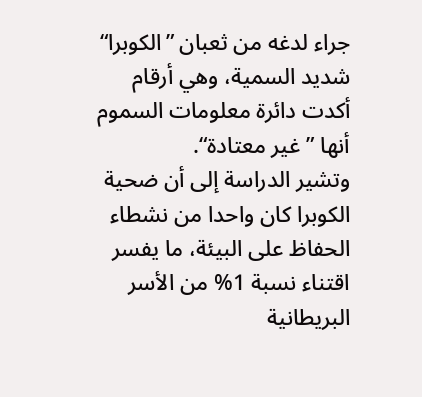جراء لدغه من ثعبان ”الكوبرا“ شديد السمية، وهي أرقام أكدت دائرة معلومات السموم أنها ”غير معتادة“.
وتشير الدراسة إلى أن ضحية الكوبرا كان واحدا من نشطاء الحفاظ على البيئة، ما يفسر اقتناء نسبة 1% من الأسر البريطانية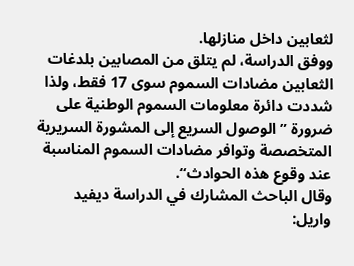لثعابين داخل منازلها.
ووفق الدراسة، لم يتلق من المصابين بلدغات الثعابين مضادات السموم سوى 17 فقط، ولذا شددت دائرة معلومات السموم الوطنية على ضرورة ”الوصول السريع إلى المشورة السريرية المتخصصة وتوافر مضادات السموم المناسبة عند وقوع هذه الحوادث“.
وقال الباحث المشارك في الدراسة ديفيد واريل: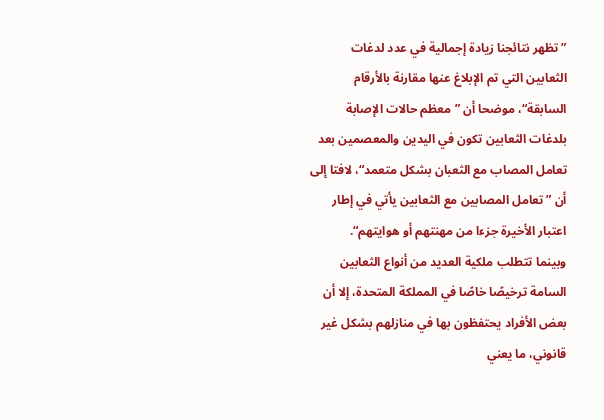”تظهر نتائجنا زيادة إجمالية في عدد لدغات الثعابين التي تم الإبلاغ عنها مقارنة بالأرقام السابقة“، موضحا أن ”معظم حالات الإصابة بلدغات الثعابين تكون في اليدين والمعصمين بعد تعامل المصاب مع الثعبان بشكل متعمد“، لافتا إلى أن ”تعامل المصابين مع الثعابين يأتي في إطار اعتبار الأخيرة جزءا من مهنتهم أو هوايتهم“.
وبينما تتطلب ملكية العديد من أنواع الثعابين السامة ترخيصًا خاصًا في المملكة المتحدة، إلا أن بعض الأفراد يحتفظون بها في منازلهم بشكل غير قانوني، ما يعني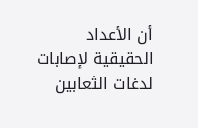أن الأعداد الحقيقية لإصابات لدغات الثعابين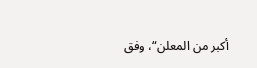أكبر من المعلن“، وفق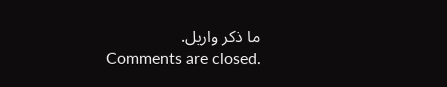ما ذكر واريل.
Comments are closed.